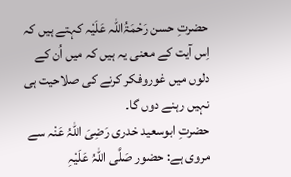حضرتِ حسن رَحْمَۃُاللہ عَلَیْہ کہتے ہیں کہ اِس آیت کے معنی یہ ہیں کہ میں اُن کے دلوں میں غوروفکر کرنے کی صلاحیت ہی نہیں رہنے دوں گا۔
حضرتِ ابوسعید خدری رَضِیَ اللہُ عَنْہ سے مروی ہے: حضور صَلَّی اللہُ عَلَیْہِ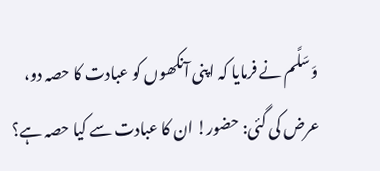وَسَلَّم نے فرمایا کہ اپنی آنکھوں کو عبادت کا حصہ دو، عرض کی گئی: حضور! ان کا عبادت سے کیا حصہ ہے؟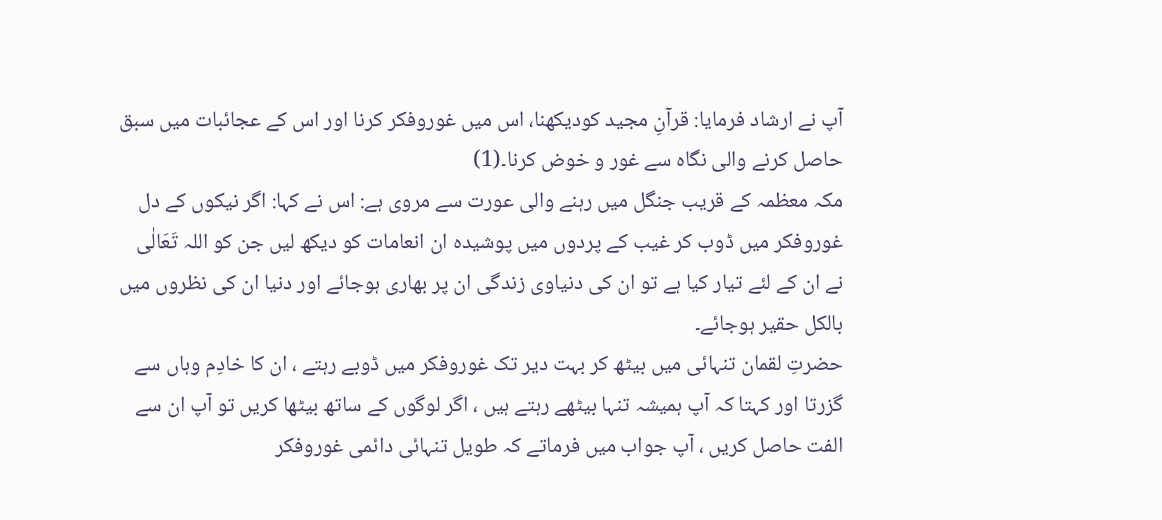آپ نے ارشاد فرمایا: قرآنِ مجید کودیکھنا، اس میں غوروفکر کرنا اور اس کے عجائبات میں سبق حاصل کرنے والی نگاہ سے غور و خوض کرنا۔(1)
مکہ معظمہ کے قریب جنگل میں رہنے والی عورت سے مروی ہے: اس نے کہا: اگر نیکوں کے دل غوروفکر میں ڈوب کر غیب کے پردوں میں پوشیدہ ان انعامات کو دیکھ لیں جن کو اللہ تَعَالٰی نے ان کے لئے تیار کیا ہے تو ان کی دنیاوی زندگی ان پر بھاری ہوجائے اور دنیا ان کی نظروں میں بالکل حقیر ہوجائے۔
حضرتِ لقمان تنہائی میں بیٹھ کر بہت دیر تک غوروفکر میں ڈوبے رہتے ، ان کا خادِم وہاں سے گزرتا اور کہتا کہ آپ ہمیشہ تنہا بیٹھے رہتے ہیں ، اگر لوگوں کے ساتھ بیٹھا کریں تو آپ ان سے الفت حاصل کریں ، آپ جواب میں فرماتے کہ طویل تنہائی دائمی غوروفکر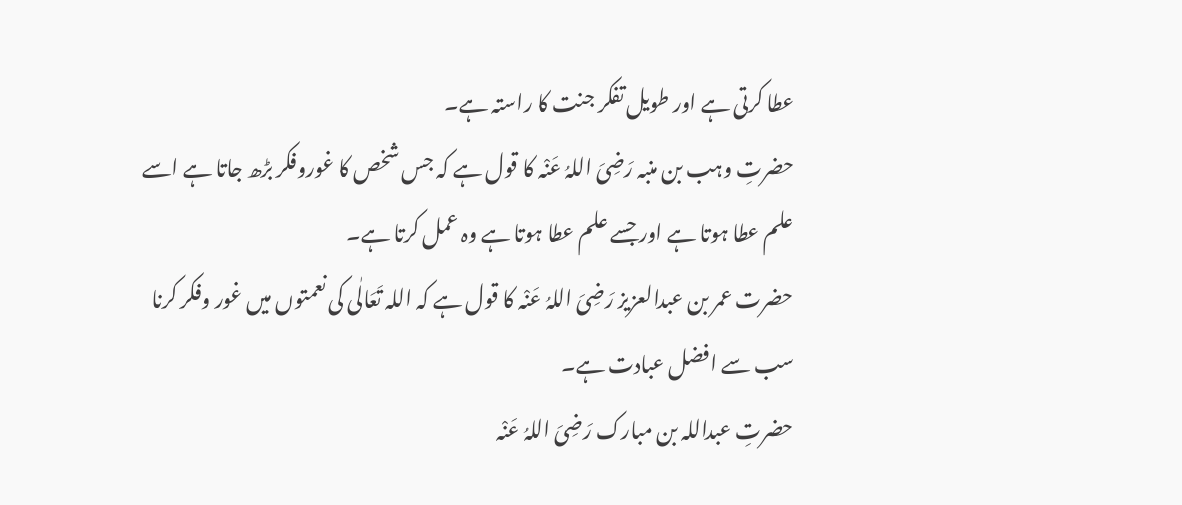عطا کرتی ہے اور طویل تفکر جنت کا راستہ ہے۔
حضرتِ وہب بن منبہ رَضِیَ اللہُ عَنْہ کا قول ہے کہ جس شخص کا غوروفکر بڑھ جاتا ہے اسے علم عطا ہوتا ہے اور جسے علم عطا ہوتا ہے وہ عمل کرتا ہے۔
حضرت عمر بن عبدالعزیز رَضِیَ اللہُ عَنْہ کا قول ہے کہ اللہ تَعَالٰی کی نعمتوں میں غور وفکر کرنا سب سے افضل عبادت ہے۔
حضرتِ عبداللہ بن مبارک رَضِیَ اللہُ عَنْہ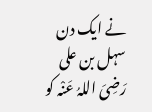نے ایک دن سہل بن علی رَضِیَ اللہُ عَنْہ کو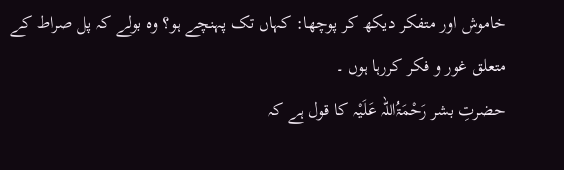خاموش اور متفکر دیکھ کر پوچھا: کہاں تک پہنچے ہو؟ وہ بولے کہ پل صراط کے متعلق غور و فکر کررہا ہوں ۔
حضرتِ بشر رَحْمَۃُاللہ عَلَیْہ کا قول ہے کہ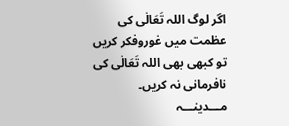اگر لوگ اللہ تَعَالٰی کی عظمت میں غوروفکر کریں تو کبھی بھی اللہ تَعَالٰی کی نافرمانی نہ کریں۔
مـــدینـــہ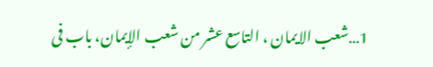1…شعب الایمان ، التاسع عشر من شعب الإیمان، باب فی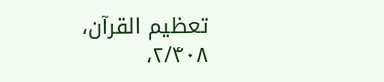تعظیم القرآن، ۲/۴۰۸،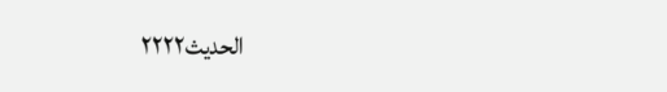الحدیث۲۲۲۲